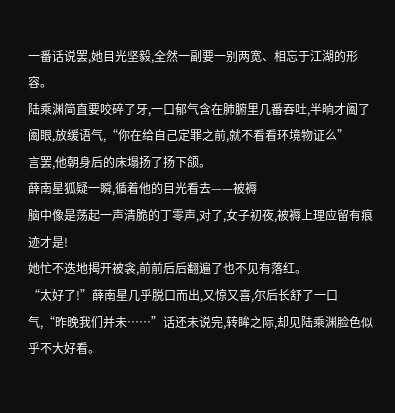一番话说罢,她目光坚毅,全然一副要一别两宽、相忘于江湖的形容。
陆乘渊简直要咬碎了牙,一口郁气含在肺腑里几番吞吐,半晌才阖了阖眼,放缓语气,“你在给自己定罪之前,就不看看环境物证么”
言罢,他朝身后的床塌扬了扬下颌。
薛南星狐疑一瞬,循着他的目光看去——被褥
脑中像是荡起一声清脆的丁零声,对了,女子初夜,被褥上理应留有痕迹才是!
她忙不迭地揭开被衾,前前后后翻遍了也不见有落红。
“太好了!”薛南星几乎脱口而出,又惊又喜,尔后长舒了一口气,“昨晚我们并未……”话还未说完,转眸之际,却见陆乘渊脸色似乎不大好看。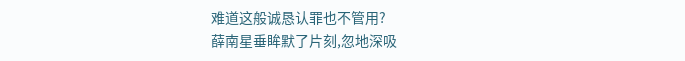难道这般诚恳认罪也不管用?
薛南星垂眸默了片刻,忽地深吸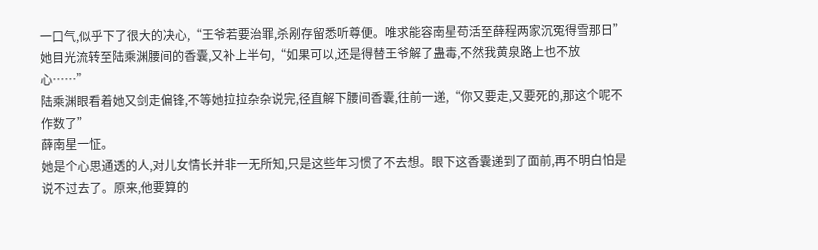一口气,似乎下了很大的决心,“王爷若要治罪,杀剐存留悉听尊便。唯求能容南星苟活至薛程两家沉冤得雪那日”她目光流转至陆乘渊腰间的香囊,又补上半句,“如果可以,还是得替王爷解了蛊毒,不然我黄泉路上也不放心……”
陆乘渊眼看着她又剑走偏锋,不等她拉拉杂杂说完,径直解下腰间香囊,往前一递,“你又要走,又要死的,那这个呢不作数了”
薛南星一怔。
她是个心思通透的人,对儿女情长并非一无所知,只是这些年习惯了不去想。眼下这香囊递到了面前,再不明白怕是说不过去了。原来,他要算的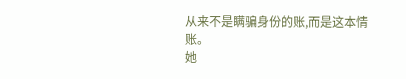从来不是瞒骗身份的账,而是这本情账。
她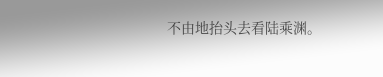不由地抬头去看陆乘渊。